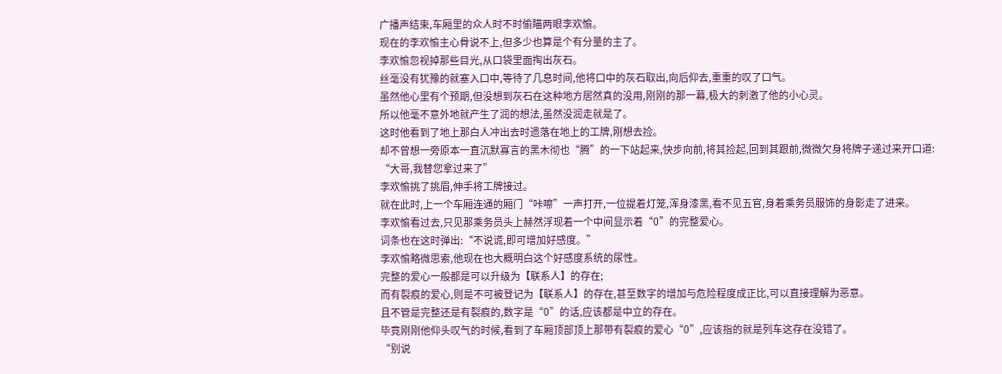广播声结束,车厢里的众人时不时偷瞄两眼李欢愉。
现在的李欢愉主心骨说不上,但多少也算是个有分量的主了。
李欢愉忽视掉那些目光,从口袋里面掏出灰石。
丝毫没有犹豫的就塞入口中,等待了几息时间,他将口中的灰石取出,向后仰去,重重的叹了口气。
虽然他心里有个预期,但没想到灰石在这种地方居然真的没用,刚刚的那一幕,极大的刺激了他的小心灵。
所以他毫不意外地就产生了润的想法,虽然没润走就是了。
这时他看到了地上那白人冲出去时遗落在地上的工牌,刚想去捡。
却不曾想一旁原本一直沉默寡言的黑木彻也“腾”的一下站起来,快步向前,将其捡起,回到其跟前,微微欠身将牌子递过来开口道:
“大哥,我替您拿过来了”
李欢愉挑了挑眉,伸手将工牌接过。
就在此时,上一个车厢连通的厢门“咔嚓”一声打开,一位提着灯笼,浑身漆黑,看不见五官,身着乘务员服饰的身影走了进来。
李欢愉看过去,只见那乘务员头上赫然浮现着一个中间显示着“0”的完整爱心。
词条也在这时弹出:“不说谎,即可增加好感度。”
李欢愉略微思索,他现在也大概明白这个好感度系统的尿性。
完整的爱心一般都是可以升级为【联系人】的存在;
而有裂痕的爱心,则是不可被登记为【联系人】的存在,甚至数字的增加与危险程度成正比,可以直接理解为恶意。
且不管是完整还是有裂痕的,数字是“0”的话,应该都是中立的存在。
毕竟刚刚他仰头叹气的时候,看到了车厢顶部顶上那带有裂痕的爱心“0”,应该指的就是列车这存在没错了。
“别说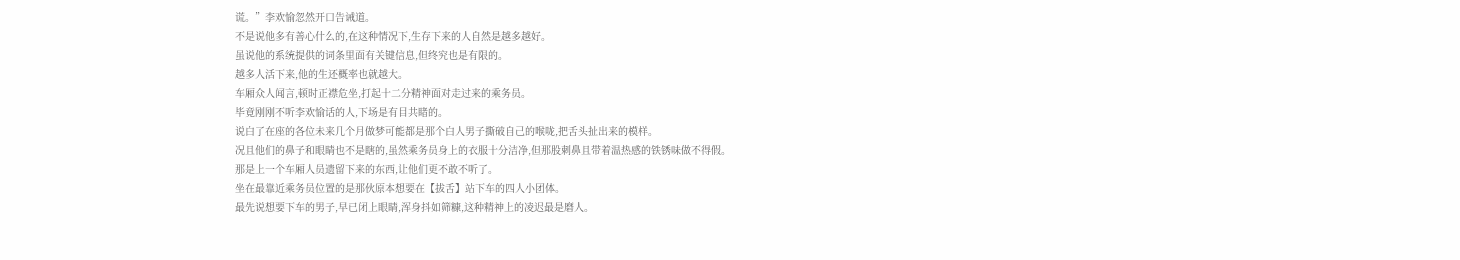谎。”李欢愉忽然开口告诫道。
不是说他多有善心什么的,在这种情况下,生存下来的人自然是越多越好。
虽说他的系统提供的词条里面有关键信息,但终究也是有限的。
越多人活下来,他的生还概率也就越大。
车厢众人闻言,顿时正襟危坐,打起十二分精神面对走过来的乘务员。
毕竟刚刚不听李欢愉话的人,下场是有目共睹的。
说白了在座的各位未来几个月做梦可能都是那个白人男子撕破自己的喉咙,把舌头扯出来的模样。
况且他们的鼻子和眼睛也不是瞎的,虽然乘务员身上的衣服十分洁净,但那股刺鼻且带着温热感的铁锈味做不得假。
那是上一个车厢人员遗留下来的东西,让他们更不敢不听了。
坐在最靠近乘务员位置的是那伙原本想要在【拔舌】站下车的四人小团体。
最先说想要下车的男子,早已闭上眼睛,浑身抖如筛糠,这种精神上的凌迟最是磨人。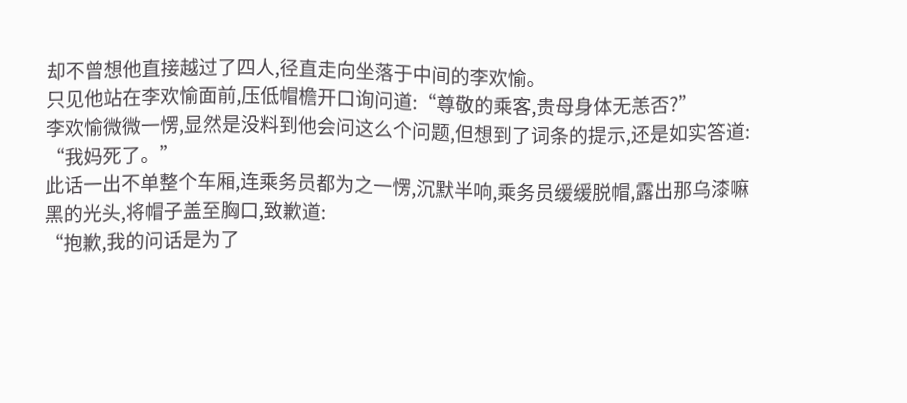却不曾想他直接越过了四人,径直走向坐落于中间的李欢愉。
只见他站在李欢愉面前,压低帽檐开口询问道:“尊敬的乘客,贵母身体无恙否?”
李欢愉微微一愣,显然是没料到他会问这么个问题,但想到了词条的提示,还是如实答道:
“我妈死了。”
此话一出不单整个车厢,连乘务员都为之一愣,沉默半响,乘务员缓缓脱帽,露出那乌漆嘛黑的光头,将帽子盖至胸口,致歉道:
“抱歉,我的问话是为了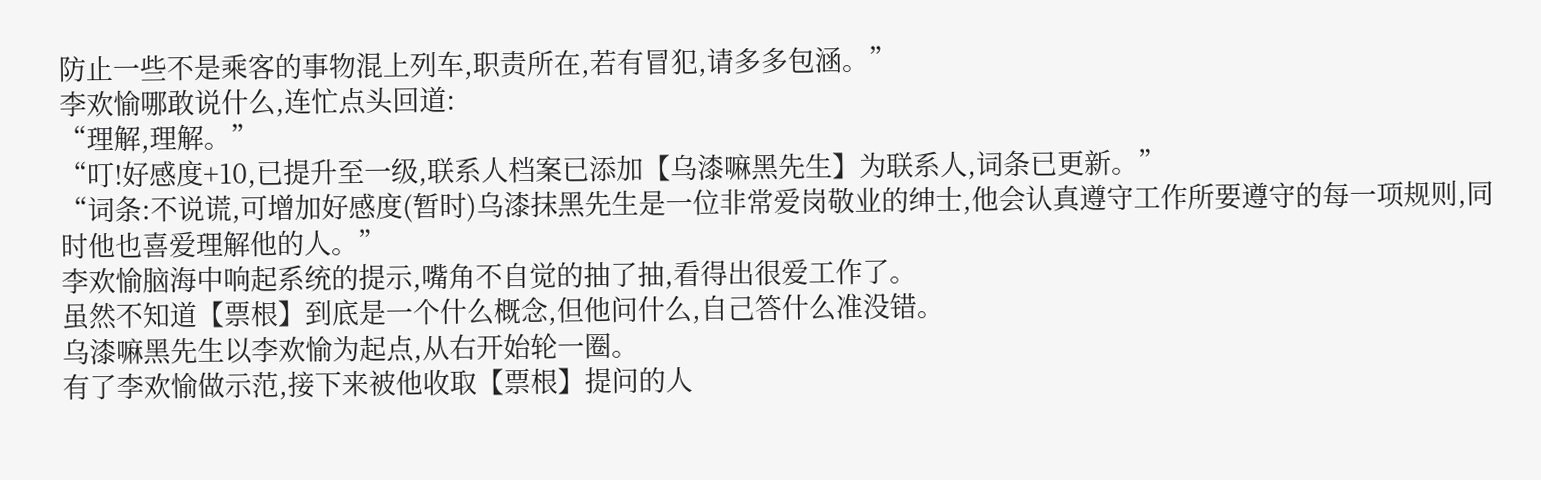防止一些不是乘客的事物混上列车,职责所在,若有冒犯,请多多包涵。”
李欢愉哪敢说什么,连忙点头回道:
“理解,理解。”
“叮!好感度+10,已提升至一级,联系人档案已添加【乌漆嘛黑先生】为联系人,词条已更新。”
“词条:不说谎,可增加好感度(暂时)乌漆抹黑先生是一位非常爱岗敬业的绅士,他会认真遵守工作所要遵守的每一项规则,同时他也喜爱理解他的人。”
李欢愉脑海中响起系统的提示,嘴角不自觉的抽了抽,看得出很爱工作了。
虽然不知道【票根】到底是一个什么概念,但他问什么,自己答什么准没错。
乌漆嘛黑先生以李欢愉为起点,从右开始轮一圈。
有了李欢愉做示范,接下来被他收取【票根】提问的人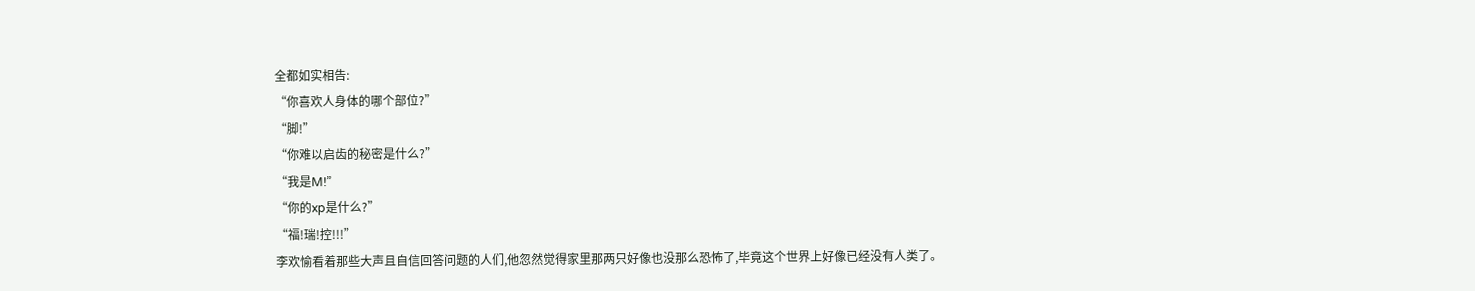全都如实相告:
“你喜欢人身体的哪个部位?”
“脚!”
“你难以启齿的秘密是什么?”
“我是M!”
“你的xp是什么?”
“福!瑞!控!!!”
李欢愉看着那些大声且自信回答问题的人们,他忽然觉得家里那两只好像也没那么恐怖了,毕竟这个世界上好像已经没有人类了。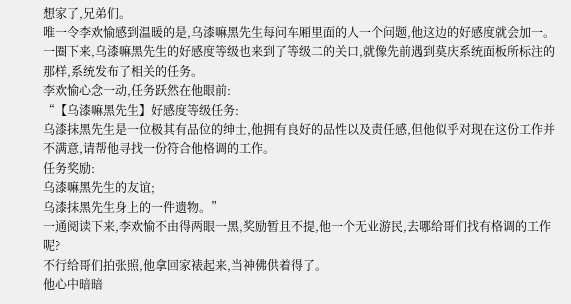想家了,兄弟们。
唯一令李欢愉感到温暖的是,乌漆嘛黑先生每问车厢里面的人一个问题,他这边的好感度就会加一。
一圈下来,乌漆嘛黑先生的好感度等级也来到了等级二的关口,就像先前遇到莫庆系统面板所标注的那样,系统发布了相关的任务。
李欢愉心念一动,任务跃然在他眼前:
“【乌漆嘛黑先生】好感度等级任务:
乌漆抹黑先生是一位极其有品位的绅士,他拥有良好的品性以及责任感,但他似乎对现在这份工作并不满意,请帮他寻找一份符合他格调的工作。
任务奖励:
乌漆嘛黑先生的友谊;
乌漆抹黑先生身上的一件遗物。”
一通阅读下来,李欢愉不由得两眼一黑,奖励暂且不提,他一个无业游民,去哪给哥们找有格调的工作呢?
不行给哥们拍张照,他拿回家裱起来,当神佛供着得了。
他心中暗暗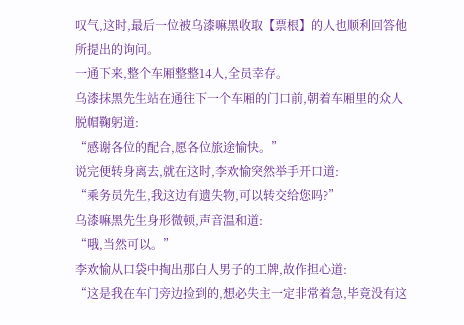叹气,这时,最后一位被乌漆嘛黑收取【票根】的人也顺利回答他所提出的询问。
一通下来,整个车厢整整14人,全员幸存。
乌漆抹黑先生站在通往下一个车厢的门口前,朝着车厢里的众人脱帽鞠躬道:
“感谢各位的配合,愿各位旅途愉快。”
说完便转身离去,就在这时,李欢愉突然举手开口道:
“乘务员先生,我这边有遗失物,可以转交给您吗?”
乌漆嘛黑先生身形微顿,声音温和道:
“哦,当然可以。”
李欢愉从口袋中掏出那白人男子的工牌,故作担心道:
“这是我在车门旁边捡到的,想必失主一定非常着急,毕竟没有这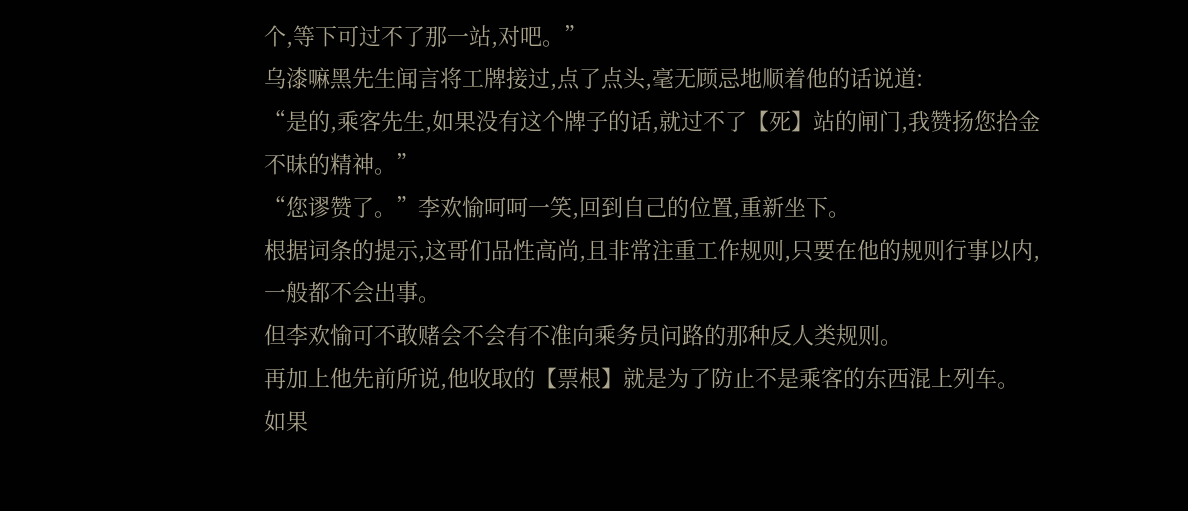个,等下可过不了那一站,对吧。”
乌漆嘛黑先生闻言将工牌接过,点了点头,毫无顾忌地顺着他的话说道:
“是的,乘客先生,如果没有这个牌子的话,就过不了【死】站的闸门,我赞扬您拾金不昧的精神。”
“您谬赞了。”李欢愉呵呵一笑,回到自己的位置,重新坐下。
根据词条的提示,这哥们品性高尚,且非常注重工作规则,只要在他的规则行事以内,一般都不会出事。
但李欢愉可不敢赌会不会有不准向乘务员问路的那种反人类规则。
再加上他先前所说,他收取的【票根】就是为了防止不是乘客的东西混上列车。
如果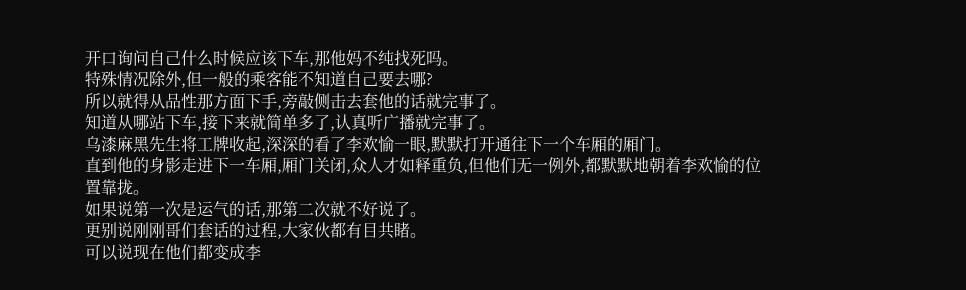开口询问自己什么时候应该下车,那他妈不纯找死吗。
特殊情况除外,但一般的乘客能不知道自己要去哪?
所以就得从品性那方面下手,旁敲侧击去套他的话就完事了。
知道从哪站下车,接下来就简单多了,认真听广播就完事了。
乌漆麻黑先生将工牌收起,深深的看了李欢愉一眼,默默打开通往下一个车厢的厢门。
直到他的身影走进下一车厢,厢门关闭,众人才如释重负,但他们无一例外,都默默地朝着李欢愉的位置靠拢。
如果说第一次是运气的话,那第二次就不好说了。
更别说刚刚哥们套话的过程,大家伙都有目共睹。
可以说现在他们都变成李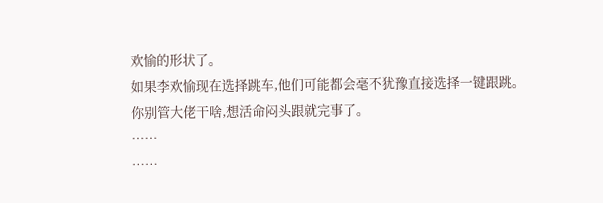欢愉的形状了。
如果李欢愉现在选择跳车,他们可能都会毫不犹豫直接选择一键跟跳。
你别管大佬干啥,想活命闷头跟就完事了。
……
……